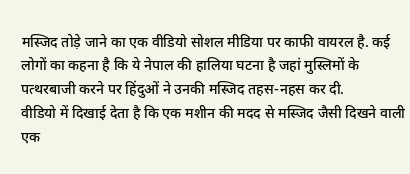मस्जिद तोड़े जाने का एक वीडियो सोशल मीडिया पर काफी वायरल है. कई लोगों का कहना है कि ये नेपाल की हालिया घटना है जहां मुस्लिमों के पत्थरबाजी करने पर हिंदुओं ने उनकी मस्जिद तहस-नहस कर दी.
वीडियो में दिखाई देता है कि एक मशीन की मदद से मस्जिद जैसी दिखने वाली एक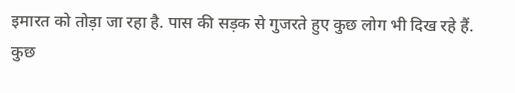इमारत को तोड़ा जा रहा है. पास की सड़क से गुजरते हुए कुछ लोग भी दिख रहे हैं.
कुछ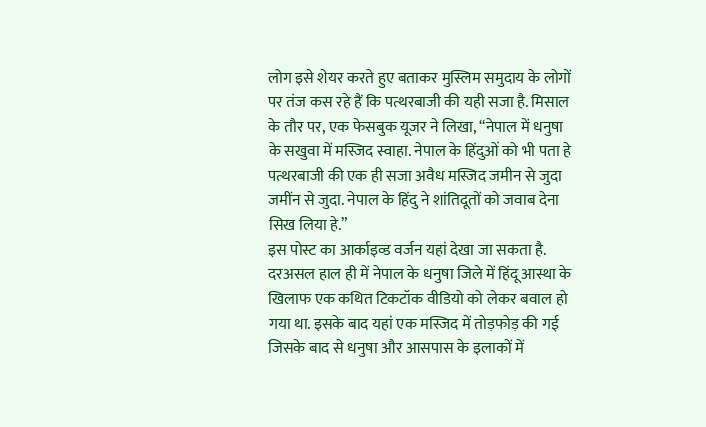लोग इसे शेयर करते हुए बताकर मुस्लिम समुदाय के लोगों पर तंज कस रहे हैं कि पत्थरबाजी की यही सजा है. मिसाल के तौर पर, एक फेसबुक यूजर ने लिखा, “नेपाल में धनुषा के सखुवा में मस्जिद स्वाहा. नेपाल के हिंदुओं को भी पता हे पत्थरबाजी की एक ही सजा अवैध मस्जिद जमीन से जुदा जमींन से जुदा. नेपाल के हिंदु ने शांतिदूतों को जवाब देना सिख लिया हे.”
इस पोस्ट का आर्काइव्ड वर्जन यहां देखा जा सकता है.
दरअसल हाल ही में नेपाल के धनुषा जिले में हिंदू आस्था के खिलाफ एक कथित टिकटॉक वीडियो को लेकर बवाल हो गया था. इसके बाद यहां एक मस्जिद में तोड़फोड़ की गई जिसके बाद से धनुषा और आसपास के इलाकों में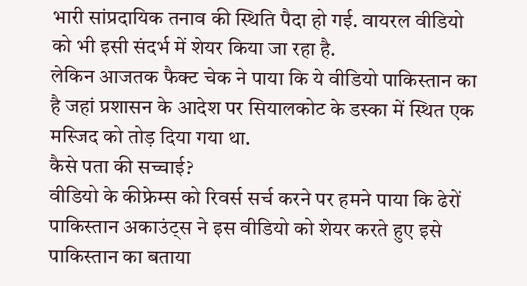भारी सांप्रदायिक तनाव की स्थिति पैदा हो गई. वायरल वीडियो को भी इसी संदर्भ में शेयर किया जा रहा है.
लेकिन आजतक फैक्ट चेक ने पाया कि ये वीडियो पाकिस्तान का है जहां प्रशासन के आदेश पर सियालकोट के डस्का में स्थित एक मस्जिद को तोड़ दिया गया था.
कैसे पता की सच्चाई?
वीडियो के कीफ्रेम्स को रिवर्स सर्च करने पर हमने पाया कि ढेरों पाकिस्तान अकाउंट्स ने इस वीडियो को शेयर करते हुए इसे पाकिस्तान का बताया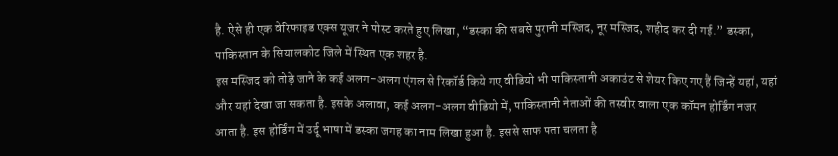है. ऐसे ही एक वेरिफाइड एक्स यूजर ने पोस्ट करते हुए लिखा, “डस्का की सबसे पुरानी मस्जिद, नूर मस्जिद, शहीद कर दी गई.” डस्का, पाकिस्तान के सियालकोट जिले में स्थित एक शहर है.
इस मस्जिद को तोड़े जाने के कई अलग-अलग एंगल से रिकॉर्ड किये गए वीडियो भी पाकिस्तानी अकाउंट से शेयर किए गए हैं जिन्हें यहां, यहां और यहां देखा जा सकता है. इसके अलावा, कई अलग-अलग वीडियो में, पाकिस्तानी नेताओं की तस्वीर वाला एक कॉमन होर्डिंग नजर आता है. इस होर्डिंग में उर्दू भाषा में डस्का जगह का नाम लिखा हुआ है. इससे साफ पता चलता है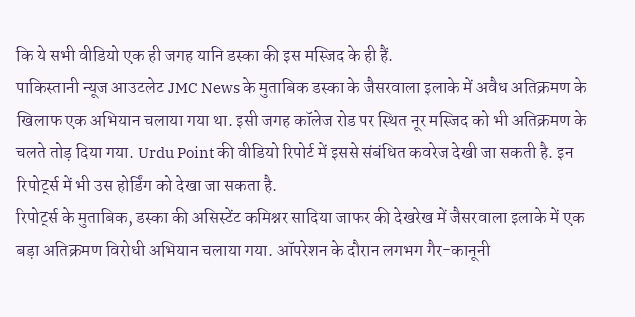कि ये सभी वीडियो एक ही जगह यानि डस्का की इस मस्जिद के ही हैं.
पाकिस्तानी न्यूज आउटलेट JMC News के मुताबिक डस्का के जैसरवाला इलाके में अवैध अतिक्रमण के खिलाफ एक अभियान चलाया गया था. इसी जगह कॉलेज रोड पर स्थित नूर मस्जिद को भी अतिक्रमण के चलते तोड़ दिया गया. Urdu Point की वीडियो रिपोर्ट में इससे संबंधित कवरेज देखी जा सकती है. इन रिपोर्ट्स में भी उस होर्डिंग को देखा जा सकता है.
रिपोर्ट्स के मुताबिक, डस्का की असिस्टेंट कमिश्नर सादिया जाफर की देखरेख में जैसरवाला इलाके में एक बड़ा अतिक्रमण विरोधी अभियान चलाया गया. ऑपरेशन के दौरान लगभग गैर-कानूनी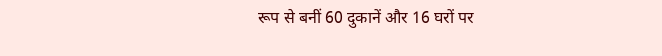रूप से बनीं 60 दुकानें और 16 घरों पर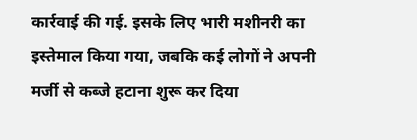कार्रवाई की गई. इसके लिए भारी मशीनरी का इस्तेमाल किया गया, जबकि कई लोगों ने अपनी मर्जी से कब्जे हटाना शुरू कर दिया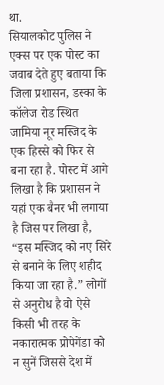था.
सियालकोट पुलिस ने एक्स पर एक पोस्ट का जवाब देते हुए बताया कि जिला प्रशासन, डस्का के कॉलेज रोड स्थित जामिया नूर मस्जिद के एक हिस्से को फिर से बना रहा है. पोस्ट में आगे लिखा है कि प्रशासन ने यहां एक बैनर भी लगाया है जिस पर लिखा है, “इस मस्जिद को नए सिरे से बनाने के लिए शहीद किया जा रहा है.” लोगों से अनुरोध है वो ऐसे किसी भी तरह के नकारात्मक प्रोपेगेंडा को न सुनें जिससे देश में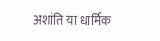अशांति या धार्मिक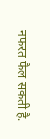नफरत फैल सकती है.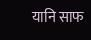यानि साफ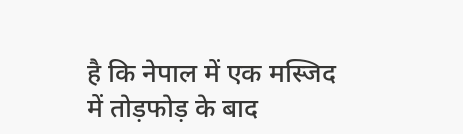है कि नेपाल में एक मस्जिद में तोड़फोड़ के बाद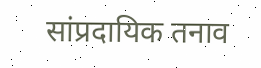सांप्रदायिक तनाव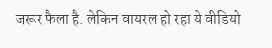जरूर फैला है. लेकिन वायरल हो रहा ये वीडियो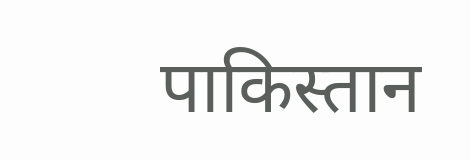पाकिस्तान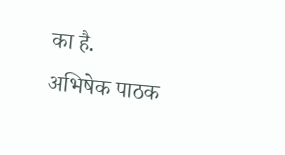का है.
अभिषेक पाठक